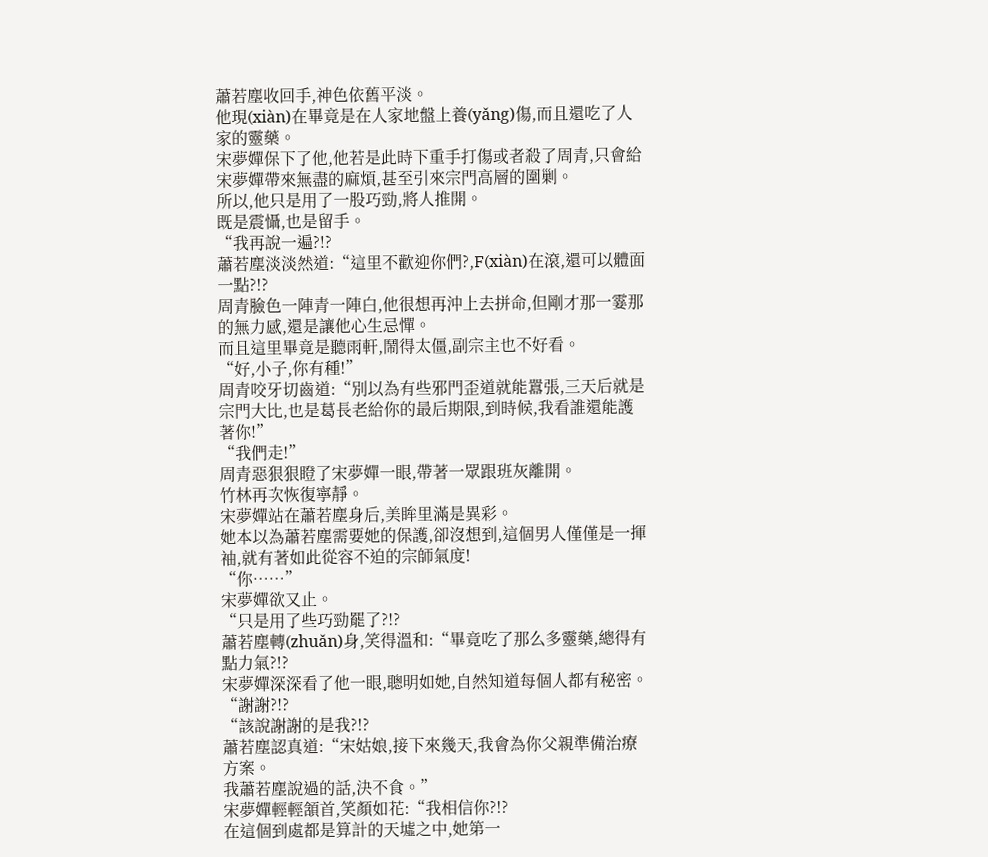蕭若塵收回手,神色依舊平淡。
他現(xiàn)在畢竟是在人家地盤上養(yǎng)傷,而且還吃了人家的靈藥。
宋夢嬋保下了他,他若是此時下重手打傷或者殺了周青,只會給宋夢嬋帶來無盡的麻煩,甚至引來宗門高層的圍剿。
所以,他只是用了一股巧勁,將人推開。
既是震懾,也是留手。
“我再說一遍?!?
蕭若塵淡淡然道:“這里不歡迎你們?,F(xiàn)在滾,還可以體面一點?!?
周青臉色一陣青一陣白,他很想再沖上去拼命,但剛才那一霎那的無力感,還是讓他心生忌憚。
而且這里畢竟是聽雨軒,鬧得太僵,副宗主也不好看。
“好,小子,你有種!”
周青咬牙切齒道:“別以為有些邪門歪道就能囂張,三天后就是宗門大比,也是葛長老給你的最后期限,到時候,我看誰還能護著你!”
“我們走!”
周青惡狠狠瞪了宋夢嬋一眼,帶著一眾跟班灰離開。
竹林再次恢復寧靜。
宋夢嬋站在蕭若塵身后,美眸里滿是異彩。
她本以為蕭若塵需要她的保護,卻沒想到,這個男人僅僅是一揮袖,就有著如此從容不迫的宗師氣度!
“你……”
宋夢嬋欲又止。
“只是用了些巧勁罷了?!?
蕭若塵轉(zhuǎn)身,笑得溫和:“畢竟吃了那么多靈藥,總得有點力氣?!?
宋夢嬋深深看了他一眼,聰明如她,自然知道每個人都有秘密。
“謝謝?!?
“該說謝謝的是我?!?
蕭若塵認真道:“宋姑娘,接下來幾天,我會為你父親準備治療方案。
我蕭若塵說過的話,決不食。”
宋夢嬋輕輕頷首,笑顏如花:“我相信你?!?
在這個到處都是算計的天墟之中,她第一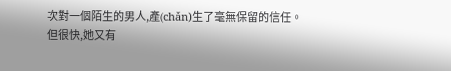次對一個陌生的男人,產(chǎn)生了毫無保留的信任。
但很快,她又有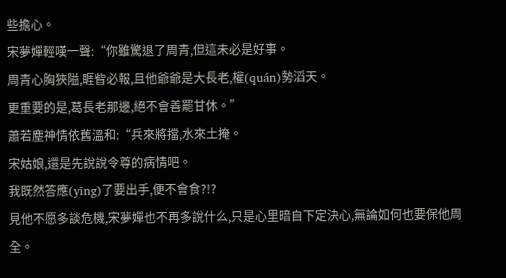些擔心。
宋夢嬋輕嘆一聲:“你雖驚退了周青,但這未必是好事。
周青心胸狹隘,睚眥必報,且他爺爺是大長老,權(quán)勢滔天。
更重要的是,葛長老那邊,絕不會善罷甘休。”
蕭若塵神情依舊溫和:“兵來將擋,水來土掩。
宋姑娘,還是先說說令尊的病情吧。
我既然答應(yīng)了要出手,便不會食?!?
見他不愿多談危機,宋夢嬋也不再多說什么,只是心里暗自下定決心,無論如何也要保他周全。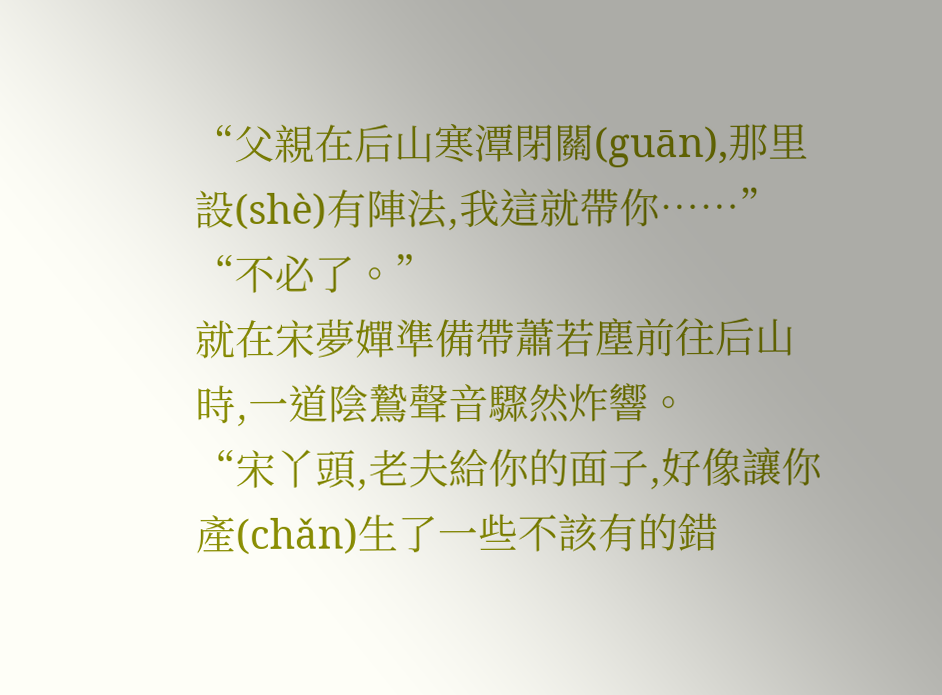“父親在后山寒潭閉關(guān),那里設(shè)有陣法,我這就帶你……”
“不必了。”
就在宋夢嬋準備帶蕭若塵前往后山時,一道陰鷙聲音驟然炸響。
“宋丫頭,老夫給你的面子,好像讓你產(chǎn)生了一些不該有的錯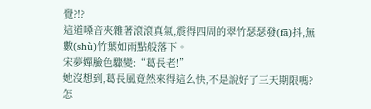覺?!?
這道嗓音夾雜著滾滾真氣,震得四周的翠竹瑟瑟發(fā)抖,無數(shù)竹葉如雨點般落下。
宋夢嬋臉色驟變:“葛長老!”
她沒想到,葛長風竟然來得這么快,不是說好了三天期限嗎?
怎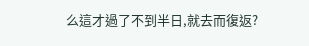么這才過了不到半日,就去而復返?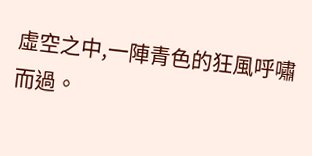虛空之中,一陣青色的狂風呼嘯而過。